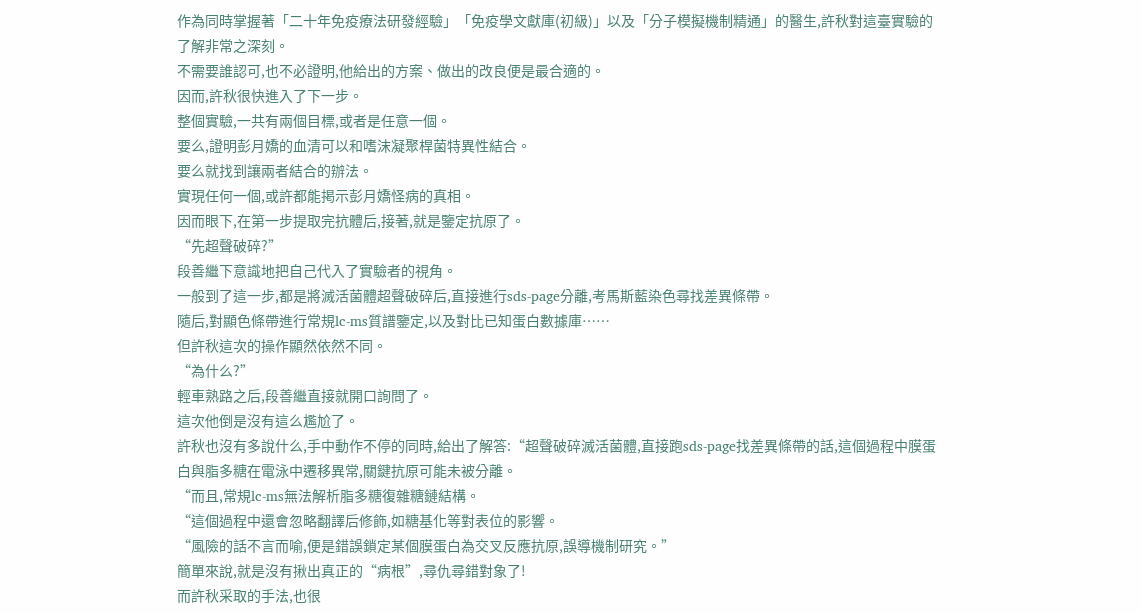作為同時掌握著「二十年免疫療法研發經驗」「免疫學文獻庫(初級)」以及「分子模擬機制精通」的醫生,許秋對這臺實驗的了解非常之深刻。
不需要誰認可,也不必證明,他給出的方案、做出的改良便是最合適的。
因而,許秋很快進入了下一步。
整個實驗,一共有兩個目標,或者是任意一個。
要么,證明彭月嬌的血清可以和嗜沫凝聚桿菌特異性結合。
要么就找到讓兩者結合的辦法。
實現任何一個,或許都能掲示彭月嬌怪病的真相。
因而眼下,在第一步提取完抗體后,接著,就是鑒定抗原了。
“先超聲破碎?”
段善繼下意識地把自己代入了實驗者的視角。
一般到了這一步,都是將滅活菌體超聲破碎后,直接進行sds-page分離,考馬斯藍染色尋找差異條帶。
隨后,對顯色條帶進行常規lc-ms質譜鑒定,以及對比已知蛋白數據庫……
但許秋這次的操作顯然依然不同。
“為什么?”
輕車熟路之后,段善繼直接就開口詢問了。
這次他倒是沒有這么尷尬了。
許秋也沒有多說什么,手中動作不停的同時,給出了解答:“超聲破碎滅活菌體,直接跑sds-page找差異條帶的話,這個過程中膜蛋白與脂多糖在電泳中遷移異常,關鍵抗原可能未被分離。
“而且,常規lc-ms無法解析脂多糖復雜糖鏈結構。
“這個過程中還會忽略翻譯后修飾,如糖基化等對表位的影響。
“風險的話不言而喻,便是錯誤鎖定某個膜蛋白為交叉反應抗原,誤導機制研究。”
簡單來說,就是沒有揪出真正的“病根”,尋仇尋錯對象了!
而許秋采取的手法,也很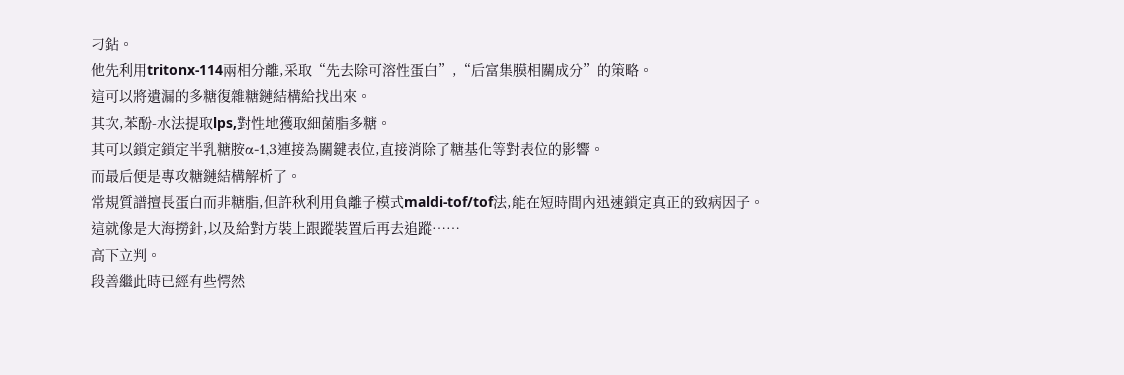刁鉆。
他先利用tritonx-114兩相分離,采取“先去除可溶性蛋白”,“后富集膜相關成分”的策略。
這可以將遺漏的多糖復雜糖鏈結構給找出來。
其次,苯酚-水法提取lps,對性地獲取細菌脂多糖。
其可以鎖定鎖定半乳糖胺α-1,3連接為關鍵表位,直接消除了糖基化等對表位的影響。
而最后便是專攻糖鏈結構解析了。
常規質譜擅長蛋白而非糖脂,但許秋利用負離子模式maldi-tof/tof法,能在短時間內迅速鎖定真正的致病因子。
這就像是大海撈針,以及給對方裝上跟蹤裝置后再去追蹤……
高下立判。
段善繼此時已經有些愕然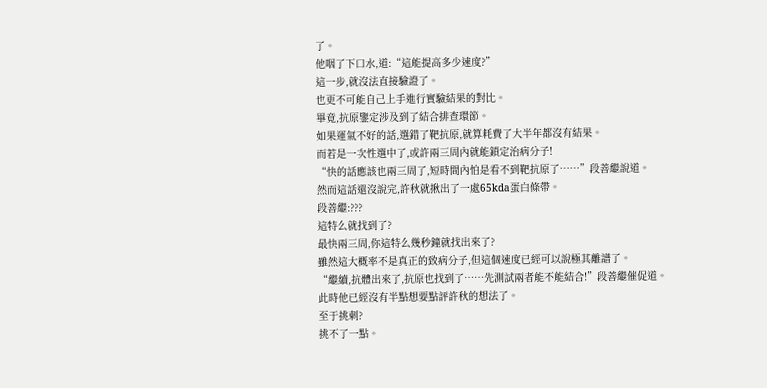了。
他咽了下口水,道:“這能提高多少速度?”
這一步,就沒法直接驗證了。
也更不可能自己上手進行實驗結果的對比。
畢竟,抗原鑒定涉及到了結合排查環節。
如果運氣不好的話,選錯了靶抗原,就算耗費了大半年都沒有結果。
而若是一次性選中了,或許兩三周內就能鎖定治病分子!
“快的話應該也兩三周了,短時間內怕是看不到靶抗原了……”段善繼說道。
然而這話還沒說完,許秋就揪出了一處65kda蛋白條帶。
段善繼:???
這特么就找到了?
最快兩三周,你這特么幾秒鐘就找出來了?
雖然這大概率不是真正的致病分子,但這個速度已經可以說極其離譜了。
“繼續,抗體出來了,抗原也找到了……先測試兩者能不能結合!”段善繼催促道。
此時他已經沒有半點想要點評許秋的想法了。
至于挑刺?
挑不了一點。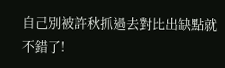自己別被許秋抓過去對比出缺點就不錯了!